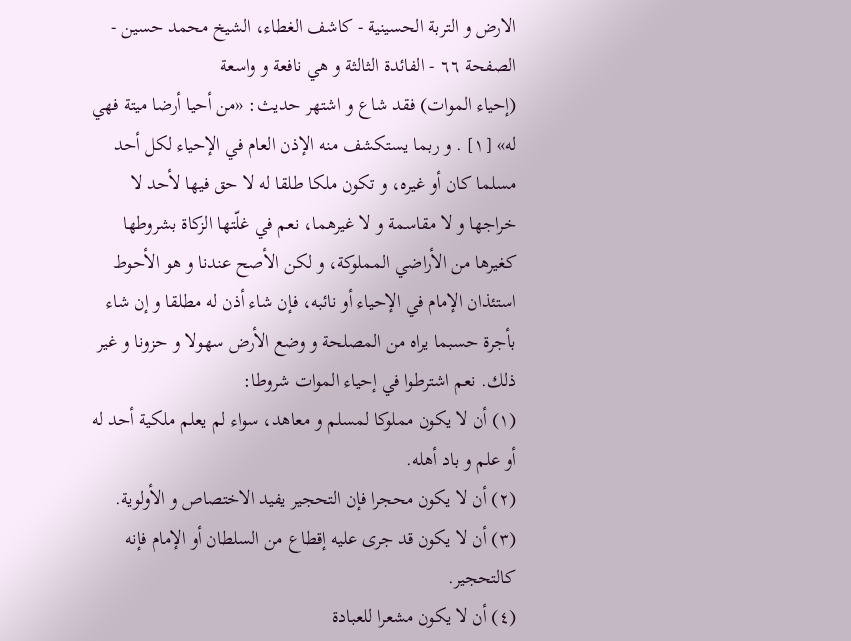الارض و التربة الحسينية - كاشف الغطاء، الشيخ محمد حسين - الصفحة ٦٦ - الفائدة الثالثة و هي نافعة و واسعة
(إحياء الموات) فقد شاع و اشتهر حديث: «من أحيا أرضا ميتة فهي له» [١] . و ربما يستكشف منه الإذن العام في الإحياء لكل أحد مسلما كان أو غيره، و تكون ملكا طلقا له لا حق فيها لأحد لا خراجها و لا مقاسمة و لا غيرهما، نعم في غلّتها الزكاة بشروطها كغيرها من الأراضي المملوكة، و لكن الأصح عندنا و هو الأحوط استئذان الإمام في الإحياء أو نائبه، فإن شاء أذن له مطلقا و إن شاء بأجرة حسبما يراه من المصلحة و وضع الأرض سهولا و حزونا و غير ذلك. نعم اشترطوا في إحياء الموات شروطا:
(١) أن لا يكون مملوكا لمسلم و معاهد، سواء لم يعلم ملكية أحد له أو علم و باد أهله.
(٢) أن لا يكون محجرا فإن التحجير يفيد الاختصاص و الأولوية.
(٣) أن لا يكون قد جرى عليه إقطاع من السلطان أو الإمام فإنه كالتحجير.
(٤) أن لا يكون مشعرا للعبادة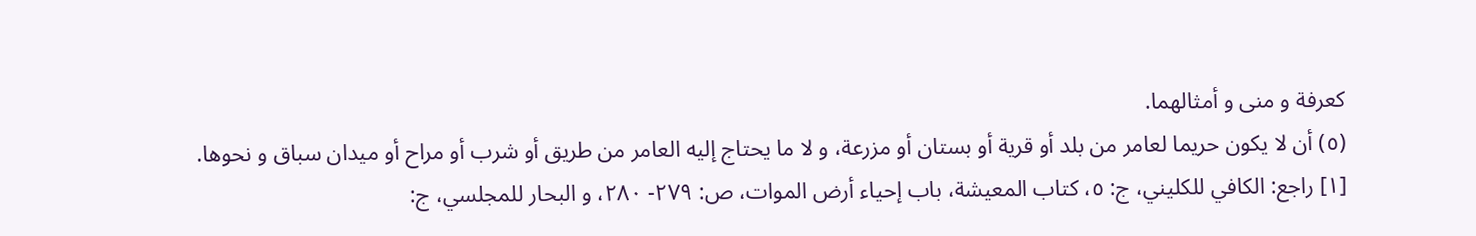كعرفة و منى و أمثالهما.
(٥) أن لا يكون حريما لعامر من بلد أو قرية أو بستان أو مزرعة، و لا ما يحتاج إليه العامر من طريق أو شرب أو مراح أو ميدان سباق و نحوها.
[١] راجع: الكافي للكليني، ج: ٥، كتاب المعيشة، باب إحياء أرض الموات، ص: ٢٧٩- ٢٨٠، و البحار للمجلسي، ج: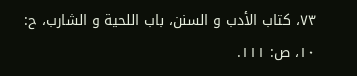٧٣، كتاب الأدب و السنن، باب اللحية و الشارب، ح: ١٠، ص: ١١١.